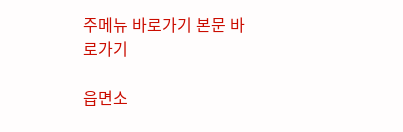주메뉴 바로가기 본문 바로가기

읍면소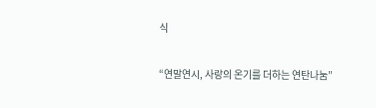식

“연말연시, 사랑의 온기를 더하는 연탄나눔”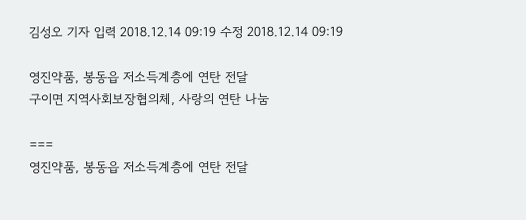김성오 기자 입력 2018.12.14 09:19 수정 2018.12.14 09:19

영진약품, 봉동읍 저소득계층에 연탄 전달
구이면 지역사회보장협의체, 사랑의 연탄 나눔

===
영진약품, 봉동읍 저소득계층에 연탄 전달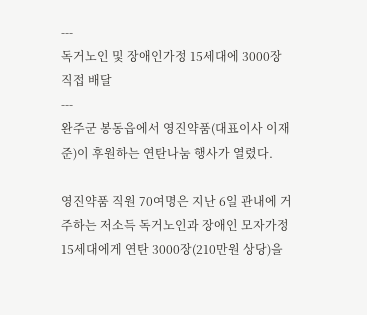---
독거노인 및 장애인가정 15세대에 3000장 직접 배달
---
완주군 봉동읍에서 영진약품(대표이사 이재준)이 후원하는 연탄나눔 행사가 열렸다.

영진약품 직원 70여명은 지난 6일 관내에 거주하는 저소득 독거노인과 장애인 모자가정 15세대에게 연탄 3000장(210만원 상당)을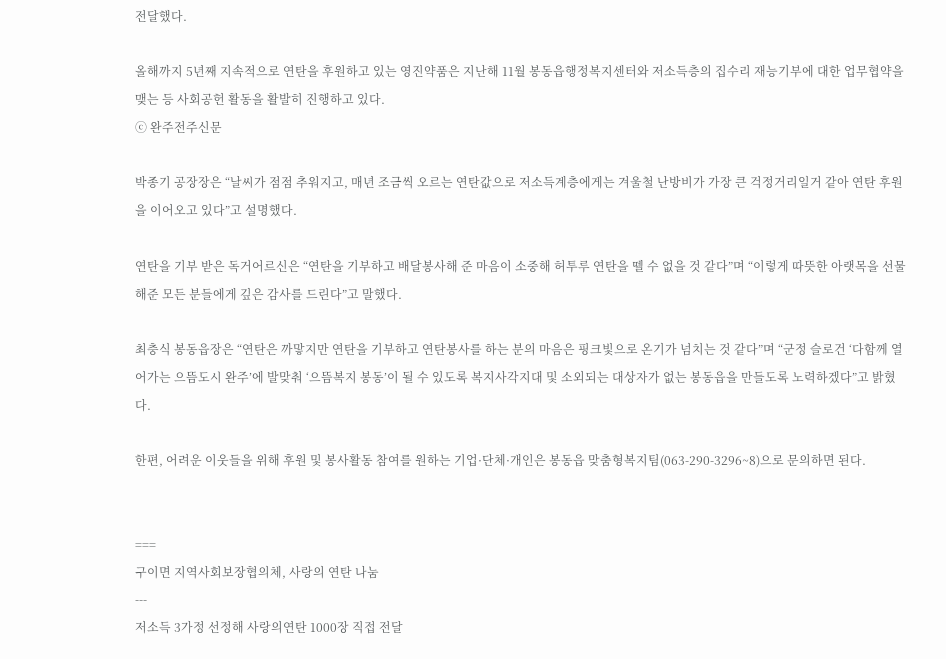전달했다.

올해까지 5년째 지속적으로 연탄을 후원하고 있는 영진약품은 지난해 11월 봉동읍행정복지센터와 저소득층의 집수리 재능기부에 대한 업무협약을 맺는 등 사회공헌 활동을 활발히 진행하고 있다.
ⓒ 완주전주신문

박종기 공장장은 “날씨가 점점 추워지고, 매년 조금씩 오르는 연탄값으로 저소득계층에게는 겨울철 난방비가 가장 큰 걱정거리일거 같아 연탄 후원을 이어오고 있다”고 설명했다.

연탄을 기부 받은 독거어르신은 “연탄을 기부하고 배달봉사해 준 마음이 소중해 허투루 연탄을 뗄 수 없을 것 같다”며 “이렇게 따뜻한 아랫목을 선물해준 모든 분들에게 깊은 감사를 드린다”고 말했다.

최충식 봉동읍장은 “연탄은 까맣지만 연탄을 기부하고 연탄봉사를 하는 분의 마음은 핑크빛으로 온기가 넘치는 것 같다”며 “군정 슬로건 ‘다함께 열어가는 으뜸도시 완주’에 발맞춰 ‘으뜸복지 봉동’이 될 수 있도록 복지사각지대 및 소외되는 대상자가 없는 봉동읍을 만들도록 노력하겠다”고 밝혔다.

한편, 어려운 이웃들을 위해 후원 및 봉사활동 참여를 원하는 기업·단체·개인은 봉동읍 맞춤형복지팀(063-290-3296~8)으로 문의하면 된다.


===
구이면 지역사회보장협의체, 사랑의 연탄 나눔
---
저소득 3가정 선정해 사랑의연탄 1000장 직접 전달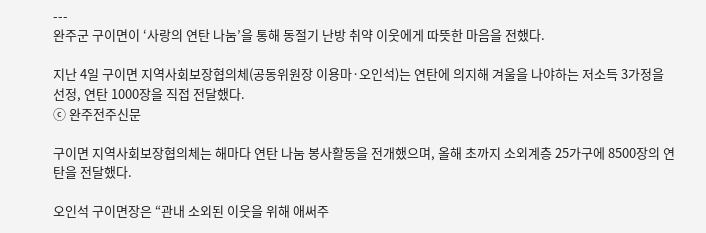---
완주군 구이면이 ‘사랑의 연탄 나눔’을 통해 동절기 난방 취약 이웃에게 따뜻한 마음을 전했다.

지난 4일 구이면 지역사회보장협의체(공동위원장 이용마·오인석)는 연탄에 의지해 겨울을 나야하는 저소득 3가정을 선정, 연탄 1000장을 직접 전달했다.
ⓒ 완주전주신문

구이면 지역사회보장협의체는 해마다 연탄 나눔 봉사활동을 전개했으며, 올해 초까지 소외계층 25가구에 8500장의 연탄을 전달했다.

오인석 구이면장은 “관내 소외된 이웃을 위해 애써주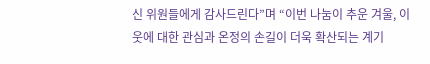신 위원들에게 감사드린다”며 “이번 나눔이 추운 겨울, 이웃에 대한 관심과 온정의 손길이 더욱 확산되는 계기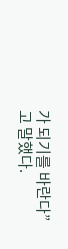가 되기를 바란다”고 말했다.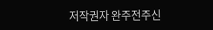저작권자 완주전주신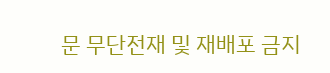문 무단전재 및 재배포 금지